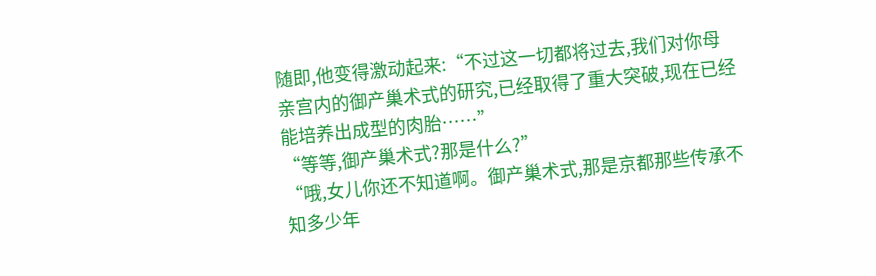随即,他变得激动起来:“不过这一切都将过去,我们对你母亲宫内的御产巢术式的研究,已经取得了重大突破,现在已经能培养出成型的肉胎……”
“等等,御产巢术式?那是什么?”
“哦,女儿你还不知道啊。御产巢术式,那是京都那些传承不知多少年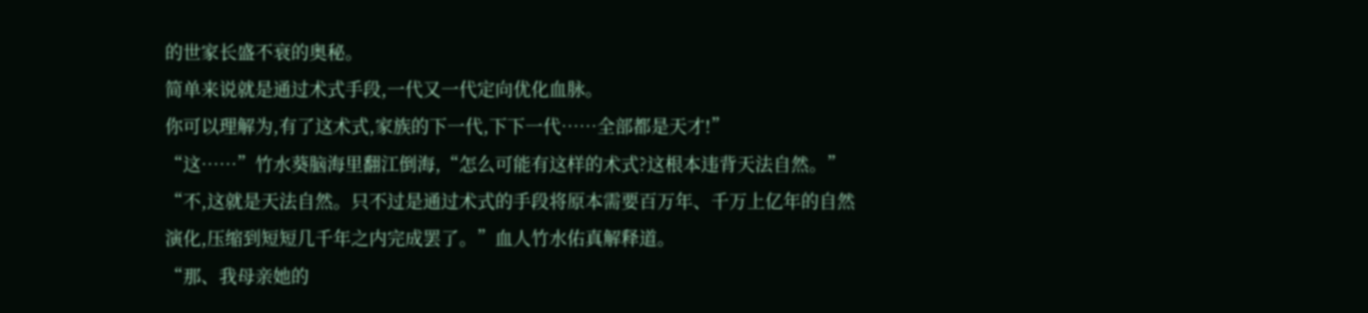的世家长盛不衰的奥秘。
简单来说就是通过术式手段,一代又一代定向优化血脉。
你可以理解为,有了这术式,家族的下一代,下下一代……全部都是天才!”
“这……”竹水葵脑海里翻江倒海,“怎么可能有这样的术式?这根本违背天法自然。”
“不,这就是天法自然。只不过是通过术式的手段将原本需要百万年、千万上亿年的自然演化,压缩到短短几千年之内完成罢了。”血人竹水佑真解释道。
“那、我母亲她的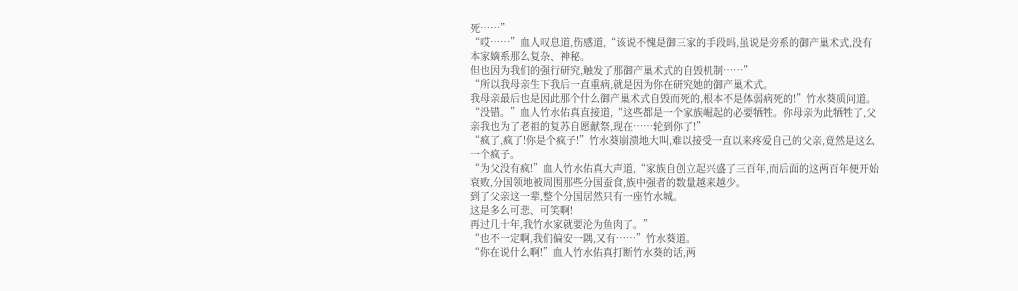死……”
“哎……”血人叹息道,伤感道,“该说不愧是御三家的手段吗,虽说是旁系的御产巢术式,没有本家嫡系那么复杂、神秘。
但也因为我们的强行研究,触发了那御产巢术式的自毁机制……”
“所以我母亲生下我后一直重病,就是因为你在研究她的御产巢术式。
我母亲最后也是因此那个什么御产巢术式自毁而死的,根本不是体弱病死的!”竹水葵质问道。
“没错。”血人竹水佑真直接道,“这些都是一个家族崛起的必要牺牲。你母亲为此牺牲了,父亲我也为了老祖的复苏自愿献祭,现在……轮到你了!”
“疯了,疯了!你是个疯子!”竹水葵崩溃地大叫,难以接受一直以来疼爱自己的父亲,竟然是这么一个疯子。
“为父没有疯!”血人竹水佑真大声道,“家族自创立起兴盛了三百年,而后面的这两百年便开始衰败,分国领地被周围那些分国蚕食,族中强者的数量越来越少。
到了父亲这一辈,整个分国居然只有一座竹水城。
这是多么可悲、可笑啊!
再过几十年,我竹水家就要沦为鱼肉了。”
“也不一定啊,我们偏安一隅,又有……”竹水葵道。
“你在说什么啊!”血人竹水佑真打断竹水葵的话,两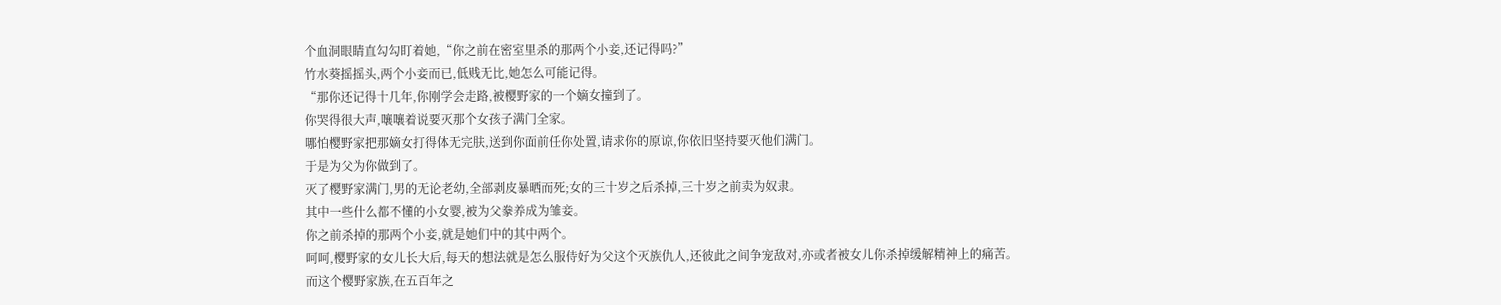个血洞眼睛直勾勾盯着她,“你之前在密室里杀的那两个小妾,还记得吗?”
竹水葵摇摇头,两个小妾而已,低贱无比,她怎么可能记得。
“那你还记得十几年,你刚学会走路,被樱野家的一个嫡女撞到了。
你哭得很大声,嚷嚷着说要灭那个女孩子满门全家。
哪怕樱野家把那嫡女打得体无完肤,送到你面前任你处置,请求你的原谅,你依旧坚持要灭他们满门。
于是为父为你做到了。
灭了樱野家满门,男的无论老幼,全部剥皮暴晒而死;女的三十岁之后杀掉,三十岁之前卖为奴隶。
其中一些什么都不懂的小女婴,被为父豢养成为雏妾。
你之前杀掉的那两个小妾,就是她们中的其中两个。
呵呵,樱野家的女儿长大后,每天的想法就是怎么服侍好为父这个灭族仇人,还彼此之间争宠敌对,亦或者被女儿你杀掉缓解精神上的痛苦。
而这个樱野家族,在五百年之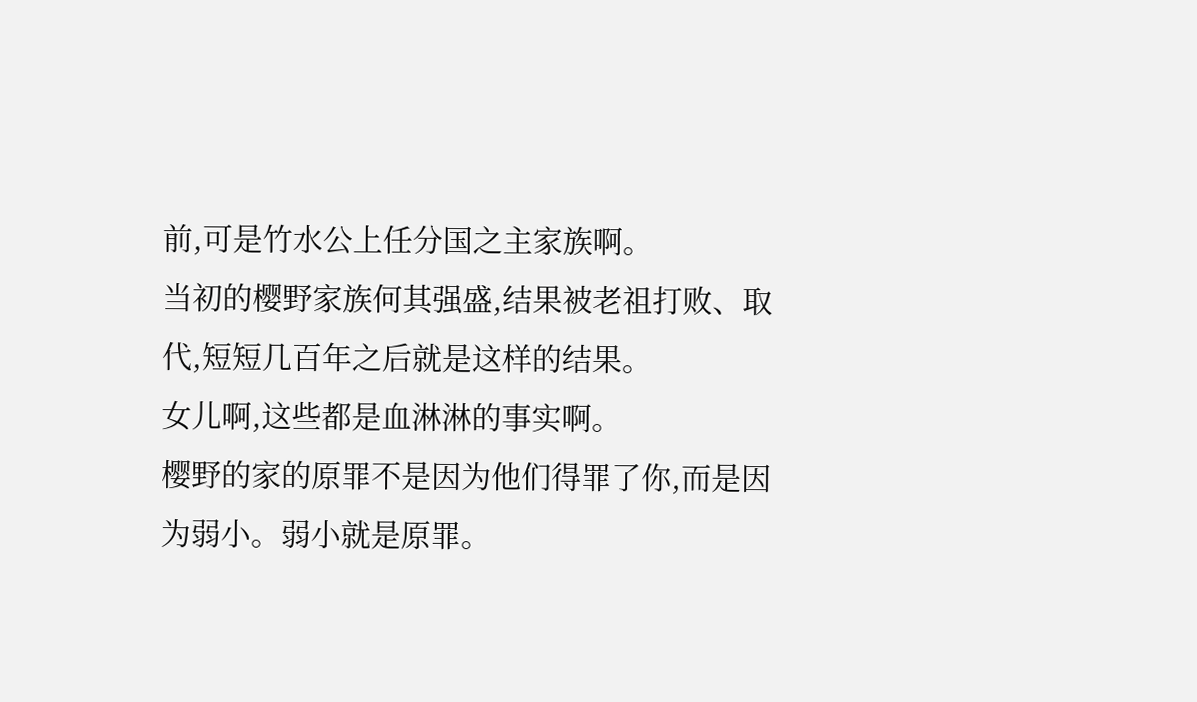前,可是竹水公上任分国之主家族啊。
当初的樱野家族何其强盛,结果被老祖打败、取代,短短几百年之后就是这样的结果。
女儿啊,这些都是血淋淋的事实啊。
樱野的家的原罪不是因为他们得罪了你,而是因为弱小。弱小就是原罪。